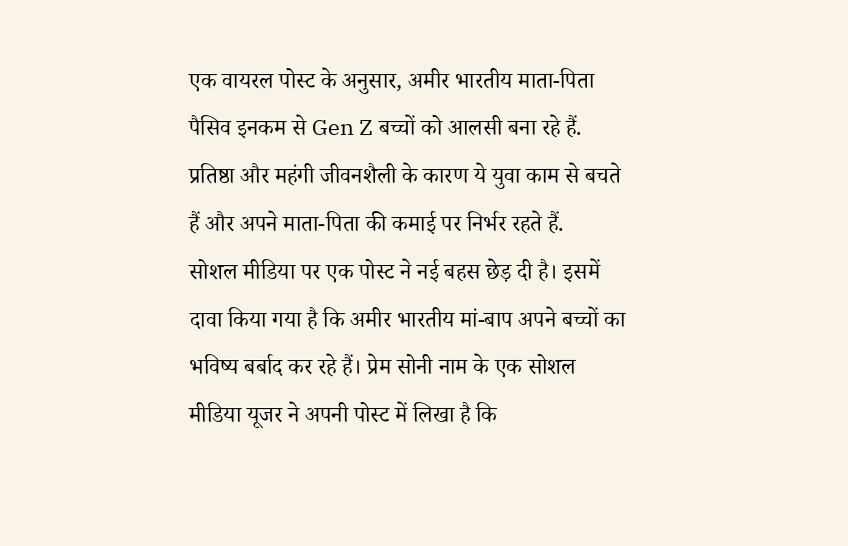एक वायरल पोस्ट के अनुसार, अमीर भारतीय माता-पिता पैसिव इनकम से Gen Z बच्चों को आलसी बना रहे हैं. प्रतिष्ठा और महंगी जीवनशैली के कारण ये युवा काम से बचते हैं और अपने माता-पिता की कमाई पर निर्भर रहते हैं.
सोशल मीडिया पर एक पोस्ट ने नई बहस छेड़ दी है। इसमें दावा किया गया है कि अमीर भारतीय मां-बाप अपने बच्चों का भविष्य बर्बाद कर रहे हैं। प्रेम सोनी नाम के एक सोशल मीडिया यूजर ने अपनी पोस्ट में लिखा है कि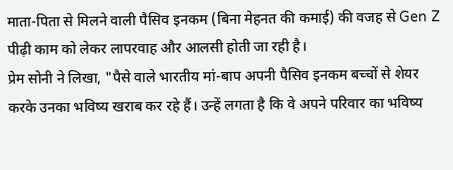माता-पिता से मिलने वाली पैसिव इनकम (बिना मेहनत की कमाई) की वजह से Gen Z पीढ़ी काम को लेकर लापरवाह और आलसी होती जा रही है।
प्रेम सोनी ने लिखा, "पैसे वाले भारतीय मां-बाप अपनी पैसिव इनकम बच्चों से शेयर करके उनका भविष्य खराब कर रहे हैं। उन्हें लगता है कि वे अपने परिवार का भविष्य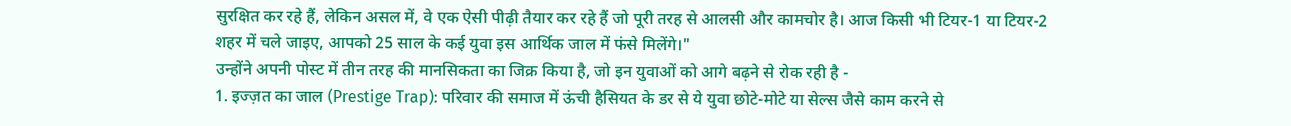सुरक्षित कर रहे हैं, लेकिन असल में, वे एक ऐसी पीढ़ी तैयार कर रहे हैं जो पूरी तरह से आलसी और कामचोर है। आज किसी भी टियर-1 या टियर-2 शहर में चले जाइए, आपको 25 साल के कई युवा इस आर्थिक जाल में फंसे मिलेंगे।"
उन्होंने अपनी पोस्ट में तीन तरह की मानसिकता का जिक्र किया है, जो इन युवाओं को आगे बढ़ने से रोक रही है -
1. इज्ज़त का जाल (Prestige Trap): परिवार की समाज में ऊंची हैसियत के डर से ये युवा छोटे-मोटे या सेल्स जैसे काम करने से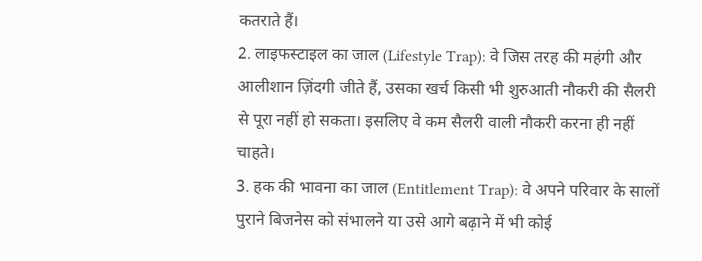कतराते हैं।
2. लाइफस्टाइल का जाल (Lifestyle Trap): वे जिस तरह की महंगी और आलीशान ज़िंदगी जीते हैं, उसका खर्च किसी भी शुरुआती नौकरी की सैलरी से पूरा नहीं हो सकता। इसलिए वे कम सैलरी वाली नौकरी करना ही नहीं चाहते।
3. हक की भावना का जाल (Entitlement Trap): वे अपने परिवार के सालों पुराने बिजनेस को संभालने या उसे आगे बढ़ाने में भी कोई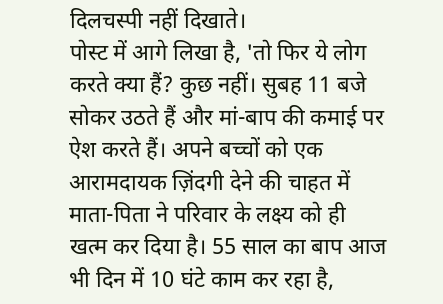दिलचस्पी नहीं दिखाते।
पोस्ट में आगे लिखा है, 'तो फिर ये लोग करते क्या हैं? कुछ नहीं। सुबह 11 बजे सोकर उठते हैं और मां-बाप की कमाई पर ऐश करते हैं। अपने बच्चों को एक आरामदायक ज़िंदगी देने की चाहत में माता-पिता ने परिवार के लक्ष्य को ही खत्म कर दिया है। 55 साल का बाप आज भी दिन में 10 घंटे काम कर रहा है,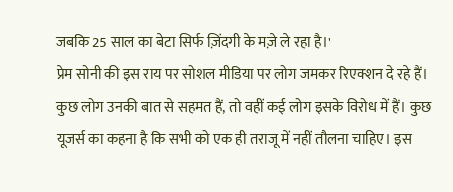जबकि 25 साल का बेटा सिर्फ ज़िंदगी के मज़े ले रहा है।'
प्रेम सोनी की इस राय पर सोशल मीडिया पर लोग जमकर रिएक्शन दे रहे हैं। कुछ लोग उनकी बात से सहमत हैं, तो वहीं कई लोग इसके विरोध में हैं। कुछ यूजर्स का कहना है कि सभी को एक ही तराजू में नहीं तौलना चाहिए। इस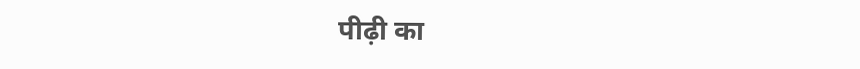पीढ़ी का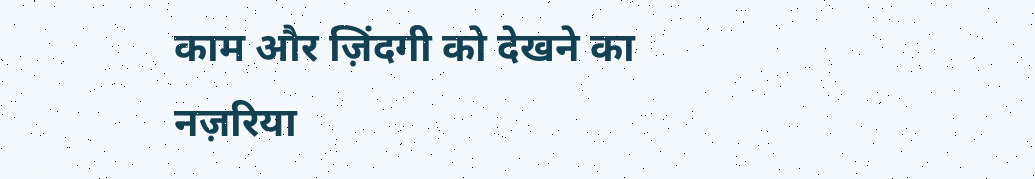काम और ज़िंदगी को देखने का नज़रिया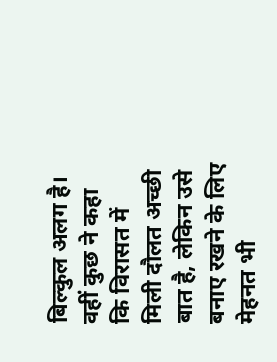बिल्कुल अलग है। वहीं कुछ ने कहा कि विरासत में मिली दौलत अच्छी बात है, लेकिन उसे बनाए रखने के लिए मेहनत भी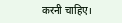करनी चाहिए।